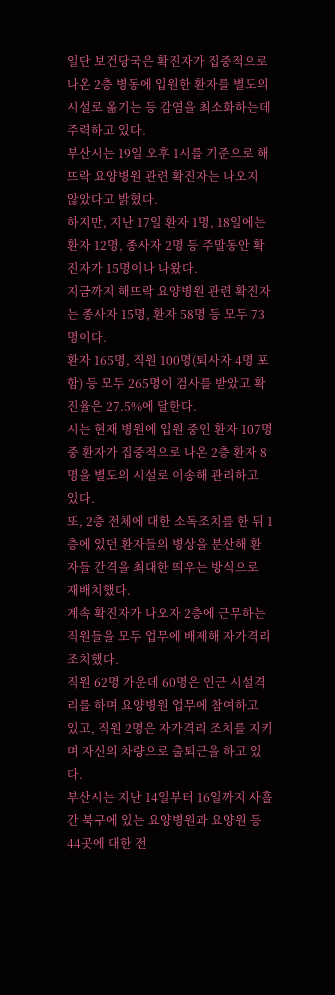일단 보건당국은 확진자가 집중적으로 나온 2층 병동에 입원한 환자를 별도의 시설로 옮기는 등 감염을 최소화하는데 주력하고 있다.
부산시는 19일 오후 1시를 기준으로 해뜨락 요양병원 관련 확진자는 나오지 않았다고 밝혔다.
하지만, 지난 17일 환자 1명, 18일에는 환자 12명, 종사자 2명 등 주말동안 확진자가 15명이나 나왔다.
지금까지 해뜨락 요양병원 관련 확진자는 종사자 15명, 환자 58명 등 모두 73명이다.
환자 165명, 직원 100명(퇴사자 4명 포함) 등 모두 265명이 검사를 받았고 확진율은 27.5%에 달한다.
시는 현재 병원에 입원 중인 환자 107명 중 환자가 집중적으로 나온 2층 환자 8명을 별도의 시설로 이송해 관리하고 있다.
또, 2층 전체에 대한 소독조치를 한 뒤 1층에 있던 환자들의 병상을 분산해 환자들 간격을 최대한 띄우는 방식으로 재배치했다.
계속 확진자가 나오자 2층에 근무하는 직원들을 모두 업무에 배제해 자가격리 조치했다.
직원 62명 가운데 60명은 인근 시설격리를 하며 요양병원 업무에 참여하고 있고, 직원 2명은 자가격리 조치를 지키며 자신의 차량으로 출퇴근을 하고 있다.
부산시는 지난 14일부터 16일까지 사흘간 북구에 있는 요양병원과 요양원 등 44곳에 대한 전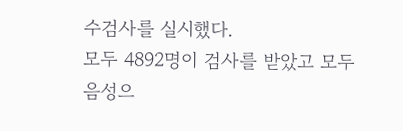수검사를 실시했다.
모두 4892명이 검사를 받았고 모두 음성으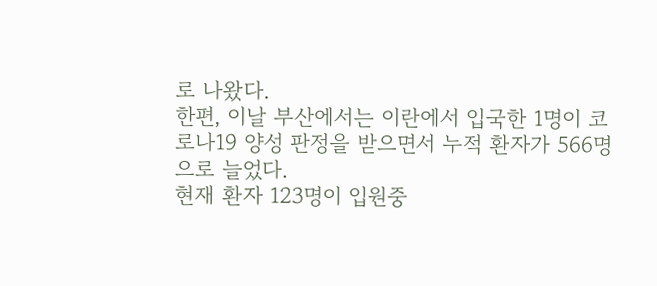로 나왔다.
한편, 이날 부산에서는 이란에서 입국한 1명이 코로나19 양성 판정을 받으면서 누적 환자가 566명으로 늘었다.
현재 환자 123명이 입원중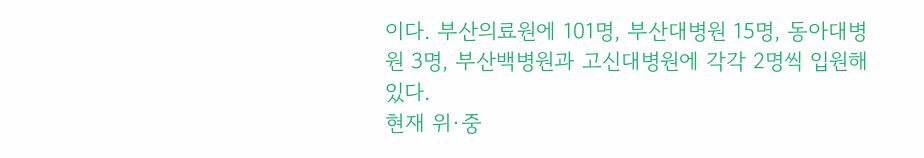이다. 부산의료원에 101명, 부산대병원 15명, 동아대병원 3명, 부산백병원과 고신대병원에 각각 2명씩 입원해 있다.
현재 위·중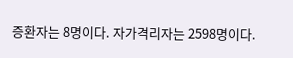증환자는 8명이다. 자가격리자는 2598명이다.